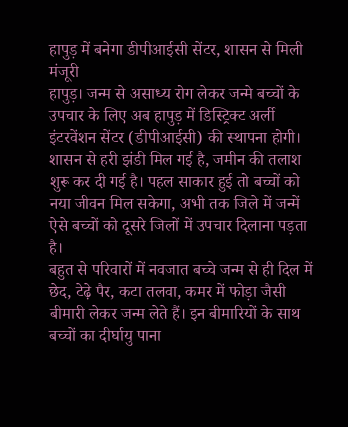हापुड़ में बनेगा डीपीआईसी सेंटर, शासन से मिली मंजूरी
हापुड़। जन्म से असाध्य रोग लेकर जन्मे बच्चों के उपचार के लिए अब हापुड़ में डिस्ट्रिक्ट अर्ली इंटरवेंशन सेंटर (डीपीआईसी) की स्थापना होगी। शासन से हरी झंडी मिल गई है, जमीन की तलाश शुरू कर दी गई है। पहल साकार हुई तो बच्चों को नया जीवन मिल सकेगा, अभी तक जिले में जन्में ऐसे बच्चों को दूसरे जिलों में उपचार दिलाना पड़ता है।
बहुत से परिवारों में नवजात बच्चे जन्म से ही दिल में छेद, टेढ़े पैर, कटा तलवा, कमर में फोड़ा जैसी बीमारी लेकर जन्म लेते हैं। इन बीमारियों के साथ बच्चों का दीर्घायु पाना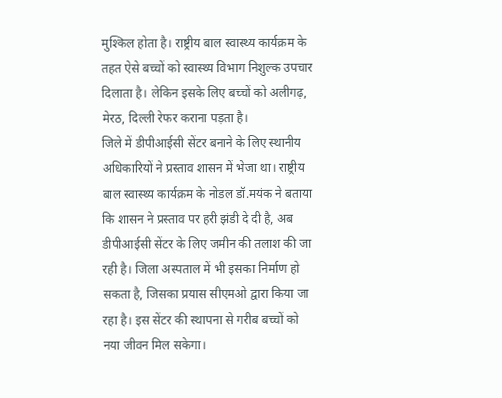मुश्किल होता है। राष्ट्रीय बाल स्वास्थ्य कार्यक्रम के तहत ऐसे बच्चों को स्वास्थ्य विभाग निशुल्क उपचार दिलाता है। लेकिन इसके लिए बच्चों को अलीगढ़, मेरठ, दिल्ली रेफर कराना पड़ता है।
जिले में डीपीआईसी सेंटर बनाने के लिए स्थानीय अधिकारियों ने प्रस्ताव शासन में भेजा था। राष्ट्रीय बाल स्वास्थ्य कार्यक्रम के नोडल डॉ.मयंक ने बताया कि शासन ने प्रस्ताव पर हरी झंडी दे दी है, अब डीपीआईसी सेंटर के लिए जमीन की तलाश की जा रही है। जिला अस्पताल में भी इसका निर्माण हो सकता है, जिसका प्रयास सीएमओ द्वारा किया जा रहा है। इस सेंटर की स्थापना से गरीब बच्चों को नया जीवन मिल सकेगा।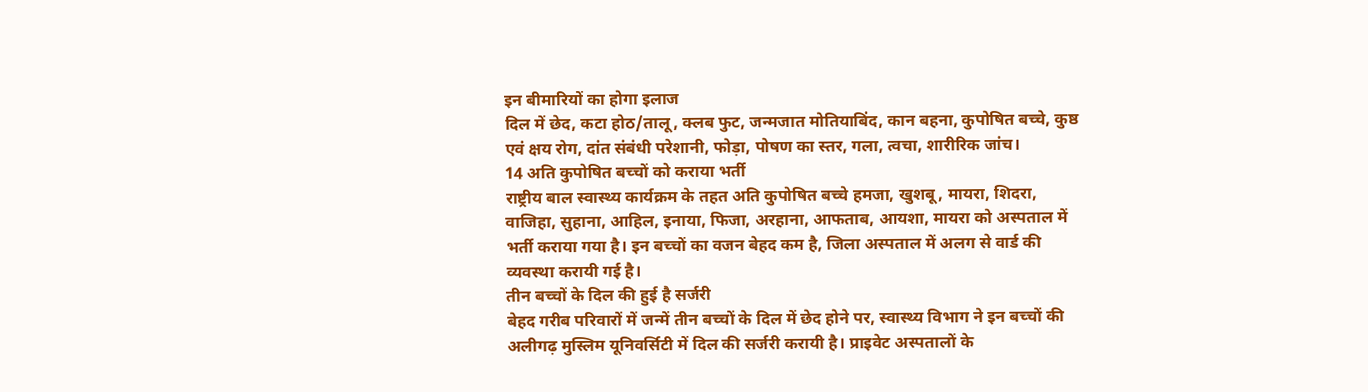इन बीमारियों का होगा इलाज
दिल में छेद, कटा होठ/तालू, क्लब फुट, जन्मजात मोतियाबिंद, कान बहना, कुपोषित बच्चे, कुष्ठ एवं क्षय रोग, दांत संबंधी परेशानी, फोड़ा, पोषण का स्तर, गला, त्वचा, शारीरिक जांच।
14 अति कुपोषित बच्चों को कराया भर्ती
राष्ट्रीय बाल स्वास्थ्य कार्यक्रम के तहत अति कुपोषित बच्चे हमजा, खुशबू, मायरा, शिदरा, वाजिहा, सुहाना, आहिल, इनाया, फिजा, अरहाना, आफताब, आयशा, मायरा को अस्पताल में भर्ती कराया गया है। इन बच्चों का वजन बेहद कम है, जिला अस्पताल में अलग से वार्ड की व्यवस्था करायी गई है।
तीन बच्चों के दिल की हुई है सर्जरी
बेहद गरीब परिवारों में जन्में तीन बच्चों के दिल में छेद होने पर, स्वास्थ्य विभाग ने इन बच्चों की अलीगढ़ मुस्लिम यूनिवर्सिटी में दिल की सर्जरी करायी है। प्राइवेट अस्पतालों के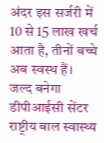अंदर इस सर्जरी में 10 से 15 लाख खर्च आता है, तीनों बच्चे अब स्वस्थ हैं।
जल्द बनेगा डीपीआईसी सेंटर
राष्ट्रीय बाल स्वास्थ्य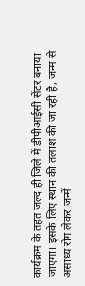कार्यक्रम के तहत जल्द ही जिले में डीपीआईसी सेंटर बनाया जाएगा। इसके लिए स्थान की तलाश की जा रही है, जन्म से असाध्य रोग लेकर जन्में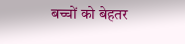बच्चों को बेहतर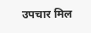उपचार मिल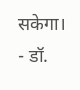सकेगा।
- डॉ.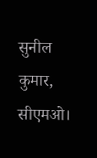सुनील कुमार, सीएमओ।